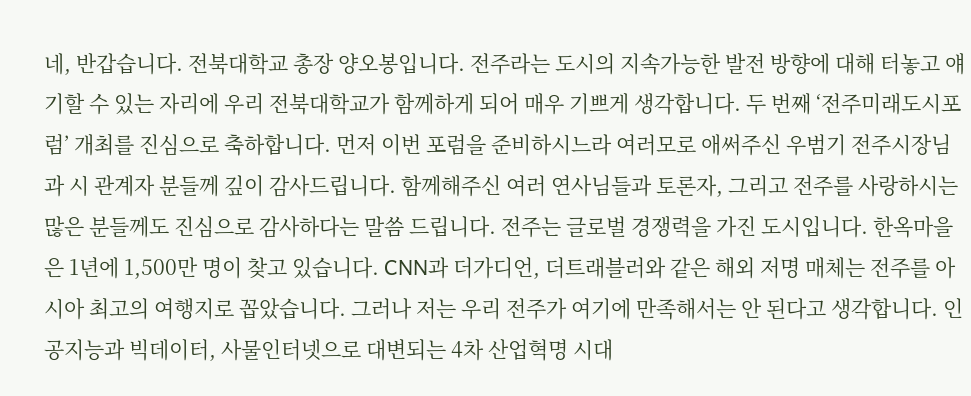네, 반갑습니다. 전북대학교 총장 양오봉입니다. 전주라는 도시의 지속가능한 발전 방향에 대해 터놓고 얘기할 수 있는 자리에 우리 전북대학교가 함께하게 되어 매우 기쁘게 생각합니다. 두 번째 ‘전주미래도시포럼’ 개최를 진심으로 축하합니다. 먼저 이번 포럼을 준비하시느라 여러모로 애써주신 우범기 전주시장님과 시 관계자 분들께 깊이 감사드립니다. 함께해주신 여러 연사님들과 토론자, 그리고 전주를 사랑하시는 많은 분들께도 진심으로 감사하다는 말씀 드립니다. 전주는 글로벌 경쟁력을 가진 도시입니다. 한옥마을은 1년에 1,500만 명이 찾고 있습니다. CNN과 더가디언, 더트래블러와 같은 해외 저명 매체는 전주를 아시아 최고의 여행지로 꼽았습니다. 그러나 저는 우리 전주가 여기에 만족해서는 안 된다고 생각합니다. 인공지능과 빅데이터, 사물인터넷으로 대변되는 4차 산업혁명 시대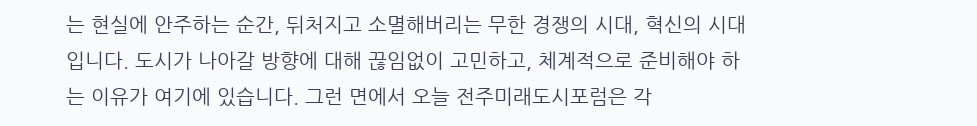는 현실에 안주하는 순간, 뒤처지고 소멸해버리는 무한 경쟁의 시대, 혁신의 시대입니다. 도시가 나아갈 방향에 대해 끊임없이 고민하고, 체계적으로 준비해야 하는 이유가 여기에 있습니다. 그런 면에서 오늘 전주미래도시포럼은 각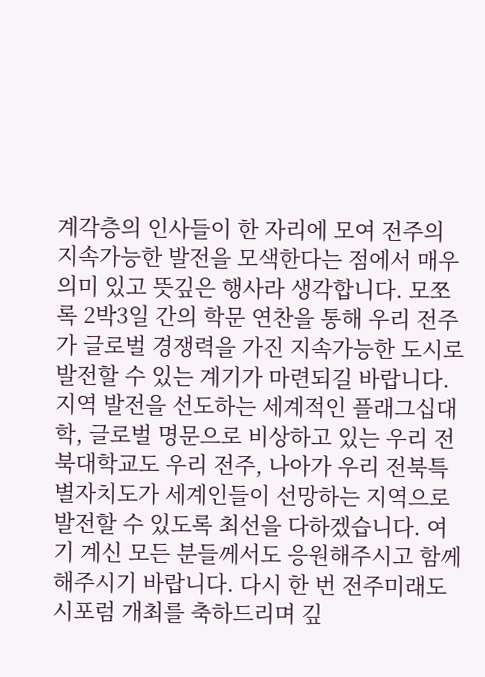계각층의 인사들이 한 자리에 모여 전주의 지속가능한 발전을 모색한다는 점에서 매우 의미 있고 뜻깊은 행사라 생각합니다. 모쪼록 2박3일 간의 학문 연찬을 통해 우리 전주가 글로벌 경쟁력을 가진 지속가능한 도시로 발전할 수 있는 계기가 마련되길 바랍니다. 지역 발전을 선도하는 세계적인 플래그십대학, 글로벌 명문으로 비상하고 있는 우리 전북대학교도 우리 전주, 나아가 우리 전북특별자치도가 세계인들이 선망하는 지역으로 발전할 수 있도록 최선을 다하겠습니다. 여기 계신 모든 분들께서도 응원해주시고 함께해주시기 바랍니다. 다시 한 번 전주미래도시포럼 개최를 축하드리며 깊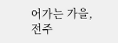어가는 가을, 전주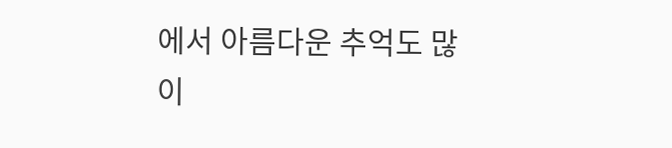에서 아름다운 추억도 많이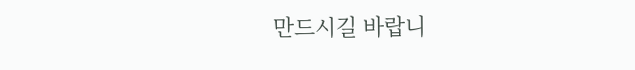만드시길 바랍니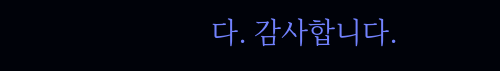다. 감사합니다.